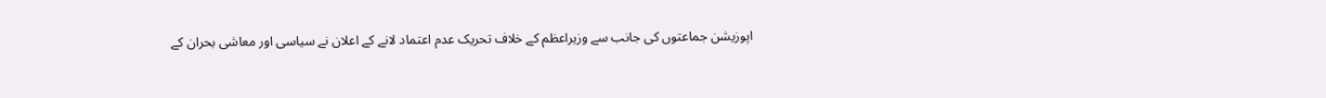اپوزیشن جماعتوں کی جانب سے وزیراعظم کے خلاف تحریک عدم اعتماد لانے کے اعلان نے سیاسی اور معاشی بحران کے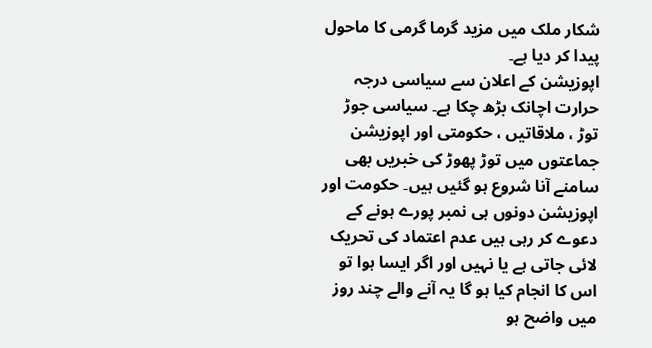شکار ملک میں مزید گرما گرمی کا ماحول پیدا کر دیا ہے۔
اپوزیشن کے اعلان سے سیاسی درجہ حرارت اچانک بڑھ چکا ہے۔ سیاسی جوڑ توڑ ، ملاقاتیں ، حکومتی اور اپوزیشن جماعتوں میں توڑ پھوڑ کی خبریں بھی سامنے آنا شروع ہو گئیں ہیں۔ حکومت اور اپوزیشن دونوں ہی نمبر پورے ہونے کے دعوے کر رہی ہیں عدم اعتماد کی تحریک لائی جاتی ہے یا نہیں اور اگر ایسا ہوا تو اس کا انجام کیا ہو گا یہ آنے والے چند روز میں واضح ہو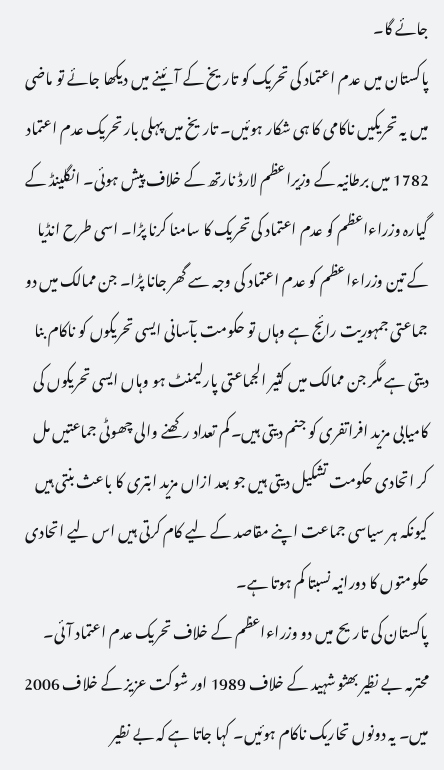جائے گا۔
پاکستان میں عدم اعتماد کی تحریک کو تاریخ کے آئینے میں دیکھا جائے تو ماضی میں یہ تحریکیں ناکامی کا ہی شکار ہوئیں۔ تاریخ میں پہلی بار تحریک عدم اعتماد 1782 میں برطانیہ کے وزیراعظم لارڈ نارتھ کے خلاف پیش ہوئی۔ انگلینڈ کے گیارہ وزراءاعظم کو عدم اعتماد کی تحریک کا سامنا کرنا پڑا۔ اسی طرح انڈیا کے تین وزراءاعظم کو عدم اعتماد کی وجہ سے گھر جانا پڑا۔ جن ممالک میں دو جماعتی جمہوریت رائج ہے وہاں تو حکومت بآسانی ایسی تحریکوں کو ناکام بنا دیتی ہے مگر جن ممالک میں کثیر الجماعتی پارلیمنٹ ہو وہاں ایسی تحریکوں کی کامیابی مزید افراتفری کو جنم دیتی ہیں۔ کم تعداد رکھنے والی چھوٹی جماعتیں مل کر اتحادی حکومت تشکیل دیتی ہیں جو بعد ازاں مزید ابتری کا باعث بنتی ہیں کیونکہ ہر سیاسی جماعت اپنے مقاصد کے لیے کام کرتی ہیں اس لیے اتحادی حکومتوں کا دورانیہ نسبتا کم ہوتا ہے۔
پاکستان کی تاریح میں دو وزراءاعظم کے خلاف تحریک عدم اعتماد آئی۔ محترمہ بے نظیر بھثو شہید کے خلاف 1989 اور شوکت عزیز کے خلاف 2006 میں۔ یہ دونوں تحاریک ناکام ہوئیں۔ کہا جاتا ہے کہ بے نظیر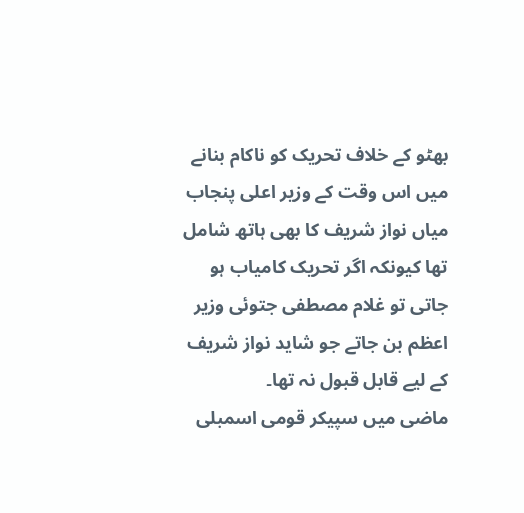بھٹو کے خلاف تحریک کو ناکام بنانے میں اس وقت کے وزیر اعلی پنجاب میاں نواز شریف کا بھی ہاتھ شامل تھا کیونکہ اگر تحریک کامیاب ہو جاتی تو غلام مصطفی جتوئی وزیر اعظم بن جاتے جو شاید نواز شریف کے لیے قابل قبول نہ تھا۔
ماضی میں سپیکر قومی اسمبلی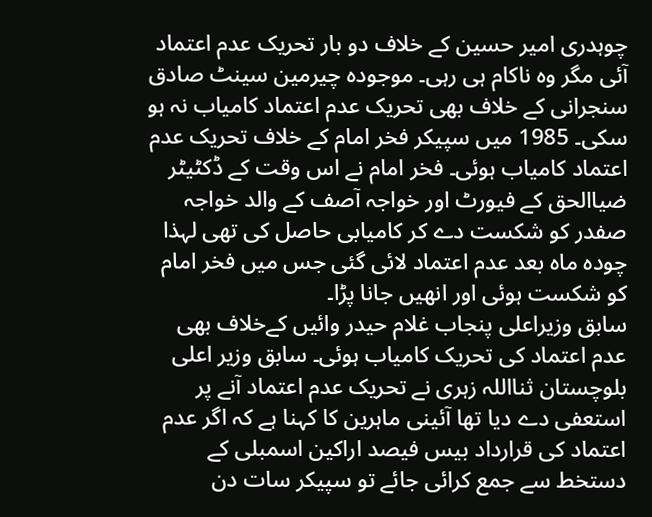چوہدری امیر حسین کے خلاف دو بار تحریک عدم اعتماد آئی مگر وہ ناکام ہی رہی۔ موجودہ چیرمین سینٹ صادق سنجرانی کے خلاف بھی تحریک عدم اعتماد کامیاب نہ ہو سکی۔ 1985 میں سپیکر فخر امام کے خلاف تحریک عدم اعتماد کامیاب ہوئی۔ فخر امام نے اس وقت کے ڈکٹیٹر ضیاالحق کے فیورٹ اور خواجہ آصف کے والد خواجہ صفدر کو شکست دے کر کامیابی حاصل کی تھی لہذا چودہ ماہ بعد عدم اعتماد لائی گئی جس میں فخر امام کو شکست ہوئی اور انھیں جانا پڑا۔
سابق وزیراعلی پنجاب غلام حیدر وائیں کےخلاف بھی عدم اعتماد کی تحریک کامیاب ہوئی۔ سابق وزیر اعلی بلوچستان ثنااللہ زہری نے تحریک عدم اعتماد آنے پر استعفی دے دیا تھا آئینی ماہرین کا کہنا ہے کہ اگر عدم اعتماد کی قرارداد بیس فیصد اراکین اسمبلی کے دستخط سے جمع کرائی جائے تو سپیکر سات دن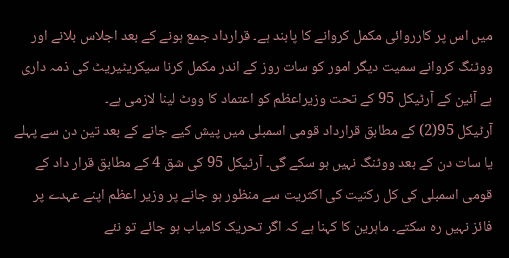میں اس پر کارروائی مکمل کروانے کا پابند ہے۔ قرارداد جمع ہونے کے بعد اجلاس بلانے اور ووٹنگ کروانے سمیت دیگر امور کو سات روز کے اندر مکمل کرنا سیکریٹیریٹ کی ذمہ داری ہے آئین کے آرٹیکل 95 کے تحت وزیراعظم کو اعتماد کا ووٹ لینا لازمی ہے۔
آرٹیکل 95(2) کے مطابق قرارداد قومی اسمبلی میں پیش کیے جانے کے بعد تین دن سے پہلے یا سات دن کے بعد ووٹنگ نہیں ہو سکے گی۔ آرٹیکل 95 کی شق 4 کے مطابق قرار داد کے قومی اسمبلی کی کل رکنیت کی اکثریت سے منظور ہو جانے پر وزیر اعظم اپنے عہدے پر فائز نہیں رہ سکتے۔ ماہرین کا کہنا ہے کہ اگر تحریک کامیاب ہو جائے تو نئے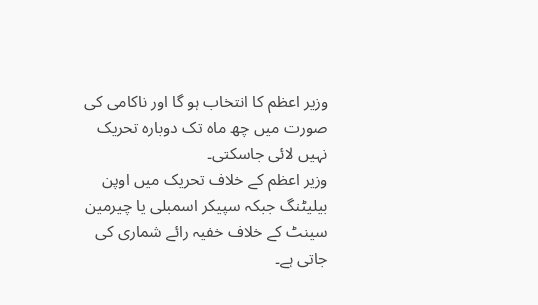وزیر اعظم کا انتخاب ہو گا اور ناکامی کی صورت میں چھ ماہ تک دوبارہ تحریک نہیں لائی جاسکتی۔
وزیر اعظم کے خلاف تحریک میں اوپن بیلیٹنگ جبکہ سپیکر اسمبلی یا چیرمین سینٹ کے خلاف خفیہ رائے شماری کی جاتی ہے۔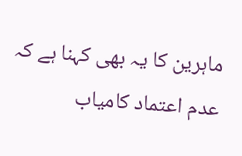ماہرین کا یہ بھی کہنا ہے کہ عدم اعتماد کامیاب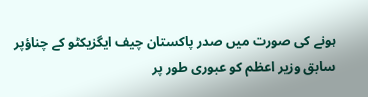ہونے کی صورت میں صدر پاکستان چیف ایگزیکٹو کے چناؤپر سابق وزیر اعظم کو عبوری طور پر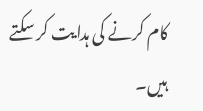کام کرنے کی ہدایت کر سکتے ہیں۔